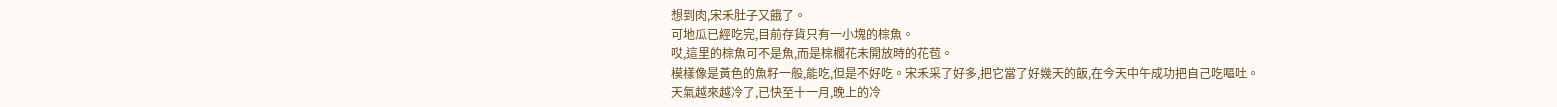想到肉,宋禾肚子又餓了。
可地瓜已經吃完,目前存貨只有一小塊的棕魚。
哎,這里的棕魚可不是魚,而是棕櫚花未開放時的花苞。
模樣像是黃色的魚籽一般,能吃,但是不好吃。宋禾采了好多,把它當了好幾天的飯,在今天中午成功把自己吃嘔吐。
天氣越來越冷了,已快至十一月,晚上的冷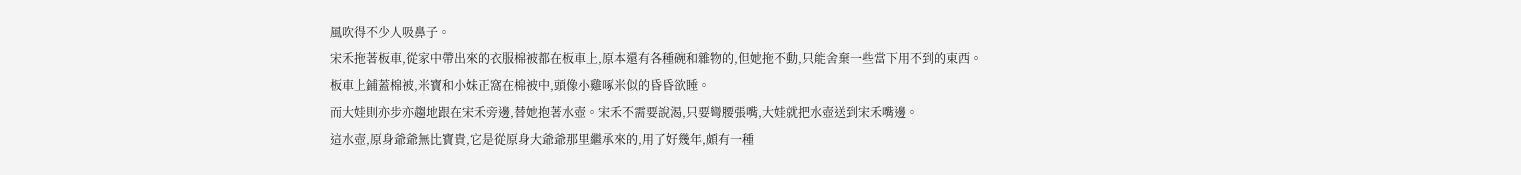風吹得不少人吸鼻子。
宋禾拖著板車,從家中帶出來的衣服棉被都在板車上,原本還有各種碗和雜物的,但她拖不動,只能舍棄一些當下用不到的東西。
板車上鋪蓋棉被,米寶和小妹正窩在棉被中,頭像小雞啄米似的昏昏欲睡。
而大娃則亦步亦趨地跟在宋禾旁邊,替她抱著水壺。宋禾不需要說渴,只要彎腰張嘴,大娃就把水壺送到宋禾嘴邊。
這水壺,原身爺爺無比寶貴,它是從原身大爺爺那里繼承來的,用了好幾年,頗有一種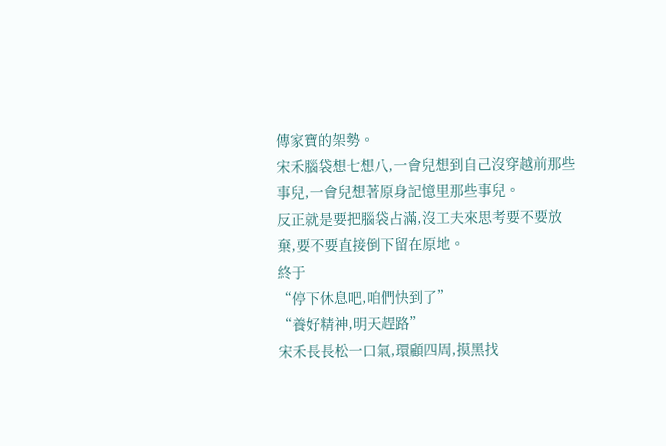傳家寶的架勢。
宋禾腦袋想七想八,一會兒想到自己沒穿越前那些事兒,一會兒想著原身記憶里那些事兒。
反正就是要把腦袋占滿,沒工夫來思考要不要放棄,要不要直接倒下留在原地。
終于
“停下休息吧,咱們快到了”
“養好精神,明天趕路”
宋禾長長松一口氣,環顧四周,摸黑找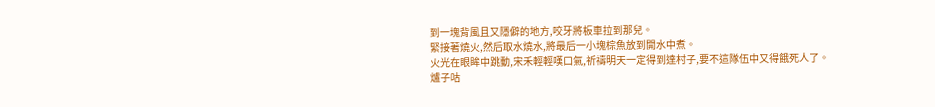到一塊背風且又隱僻的地方,咬牙將板車拉到那兒。
緊接著燒火,然后取水燒水,將最后一小塊棕魚放到開水中煮。
火光在眼眸中跳動,宋禾輕輕嘆口氣,祈禱明天一定得到達村子,要不這隊伍中又得餓死人了。
爐子咕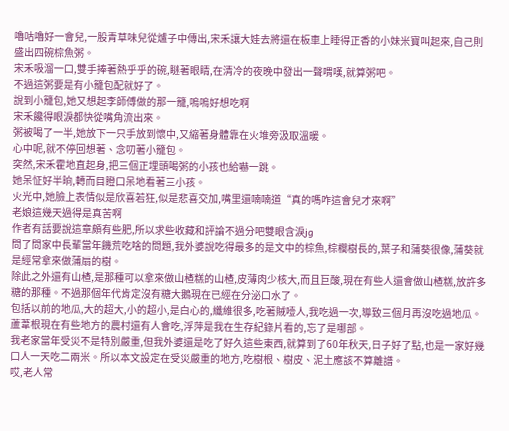嚕咕嚕好一會兒,一股青草味兒從爐子中傳出,宋禾讓大娃去將還在板車上睡得正香的小妹米寶叫起來,自己則盛出四碗棕魚粥。
宋禾吸溜一口,雙手捧著熱乎乎的碗,瞇著眼睛,在清冷的夜晚中發出一聲喟嘆,就算粥吧。
不過這粥要是有小籠包配就好了。
說到小籠包,她又想起李師傅做的那一籠,嗚嗚好想吃啊
宋禾饞得眼淚都快從嘴角流出來。
粥被喝了一半,她放下一只手放到懷中,又縮著身體靠在火堆旁汲取溫暖。
心中呢,就不停回想著、念叨著小籠包。
突然,宋禾霍地直起身,把三個正埋頭喝粥的小孩也給嚇一跳。
她呆怔好半晌,轉而目瞪口呆地看著三小孩。
火光中,她臉上表情似是欣喜若狂,似是悲喜交加,嘴里還喃喃道“真的嗎咋這會兒才來啊”
老娘這幾天過得是真苦啊
作者有話要說這章頗有些肥,所以求些收藏和評論不過分吧雙眼含淚jg
問了問家中長輩當年饑荒吃啥的問題,我外婆說吃得最多的是文中的棕魚,棕櫚樹長的,葉子和蒲葵很像,蒲葵就是經常拿來做蒲扇的樹。
除此之外還有山楂,是那種可以拿來做山楂糕的山楂,皮薄肉少核大,而且巨酸,現在有些人還會做山楂糕,放許多糖的那種。不過那個年代肯定沒有糖大鵝現在已經在分泌口水了。
包括以前的地瓜,大的超大,小的超小,是白心的,纖維很多,吃著賊噎人,我吃過一次,導致三個月再沒吃過地瓜。
蘆葦根現在有些地方的農村還有人會吃,浮萍是我在生存紀錄片看的,忘了是哪部。
我老家當年受災不是特別嚴重,但我外婆還是吃了好久這些東西,就算到了60年秋天,日子好了點,也是一家好幾口人一天吃二兩米。所以本文設定在受災嚴重的地方,吃樹根、樹皮、泥土應該不算離譜。
哎,老人常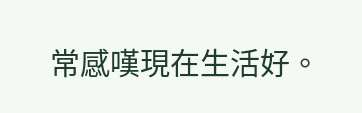常感嘆現在生活好。